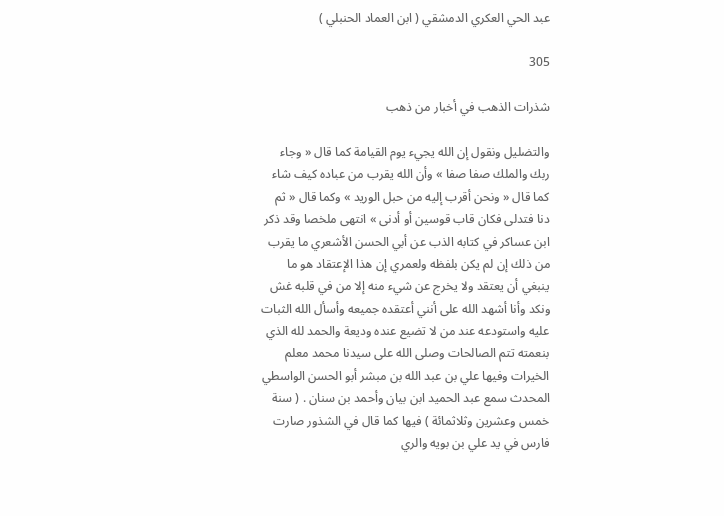عبد الحي العكري الدمشقي ( ابن العماد الحنبلي )

305

شذرات الذهب في أخبار من ذهب

والتضليل ونقول إن الله يجيء يوم القيامة كما قال « وجاء ربك والملك صفا صفا » وأن الله يقرب من عباده كيف شاء كما قال « ونحن أقرب إليه من حبل الوريد » وكما قال « ثم دنا فتدلى فكان قاب قوسين أو أدنى » انتهى ملخصا وقد ذكر ابن عساكر في كتابه الذب عن أبي الحسن الأشعري ما يقرب من ذلك إن لم يكن بلفظه ولعمري إن هذا الإعتقاد هو ما ينبغي أن يعتقد ولا يخرج عن شيء منه إلا من في قلبه غش ونكد وأنا أشهد الله على أنني أعتقده جميعه وأسأل الله الثبات عليه واستودعه عند من لا تضيع عنده وديعة والحمد لله الذي بنعمته تتم الصالحات وصلى الله على سيدنا محمد معلم الخيرات وفيها علي بن عبد الله بن مبشر أبو الحسن الواسطي المحدث سمع عبد الحميد ابن بيان وأحمد بن سنان . ( سنة خمس وعشرين وثلاثمائة ) فيها كما قال في الشذور صارت فارس في يد علي بن بويه والري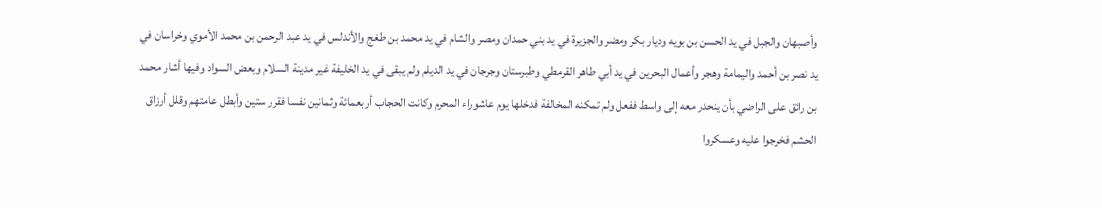وأصبهان والجبل في يد الحسن بن بويه وديار بكر ومضر والجزيرة في يد بني حمدان ومصر والشام في يد محمد بن طغج والأندلس في يد عبد الرحمن بن محمد الأموي وخراسان في يد نصر بن أحمد واليمامة وهجر وأعمال البحرين في يد أبي طاهر القرمطي وطبرستان وجرجان في يد الديلم ولم يبقى في يد الخليفة غير مدينة السلام وبعض السواد وفيها أشار محمد بن رائق على الراضي بأن ينحدر معه إلى واسط ففعل ولم تمكنه المخالفة فدخلها يوم عاشوراء المحرم وكانت الحجاب أربعمائة وثمانين نفسا فقرر ستين وأبطل عامتهم وقلل أرزاق الحشم فخرجوا عليه وعسكروا